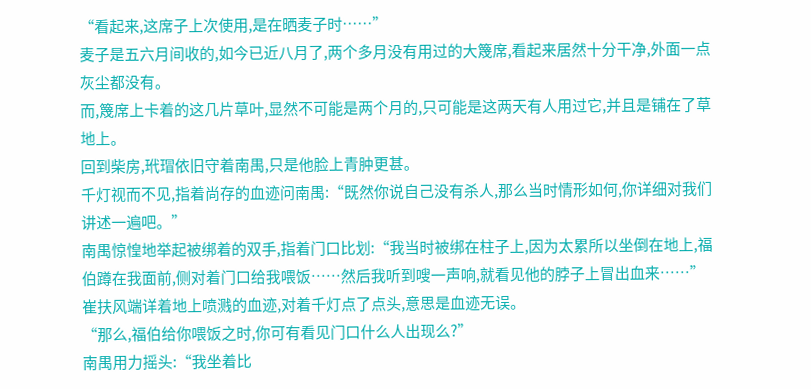“看起来,这席子上次使用,是在晒麦子时……”
麦子是五六月间收的,如今已近八月了,两个多月没有用过的大篾席,看起来居然十分干净,外面一点灰尘都没有。
而,篾席上卡着的这几片草叶,显然不可能是两个月的,只可能是这两天有人用过它,并且是铺在了草地上。
回到柴房,玳瑁依旧守着南禺,只是他脸上青肿更甚。
千灯视而不见,指着尚存的血迹问南禺:“既然你说自己没有杀人,那么当时情形如何,你详细对我们讲述一遍吧。”
南禺惊惶地举起被绑着的双手,指着门口比划:“我当时被绑在柱子上,因为太累所以坐倒在地上,福伯蹲在我面前,侧对着门口给我喂饭……然后我听到嗖一声响,就看见他的脖子上冒出血来……”
崔扶风端详着地上喷溅的血迹,对着千灯点了点头,意思是血迹无误。
“那么,福伯给你喂饭之时,你可有看见门口什么人出现么?”
南禺用力摇头:“我坐着比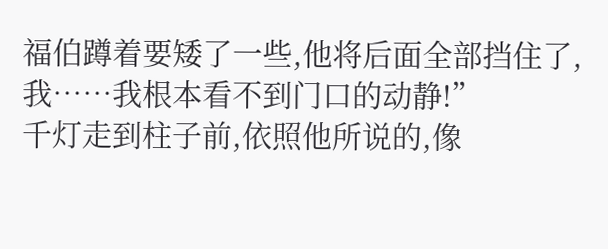福伯蹲着要矮了一些,他将后面全部挡住了,我……我根本看不到门口的动静!”
千灯走到柱子前,依照他所说的,像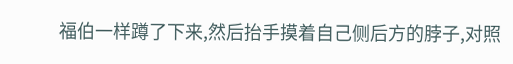福伯一样蹲了下来,然后抬手摸着自己侧后方的脖子,对照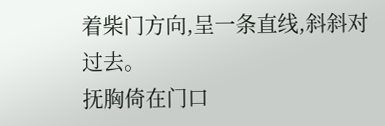着柴门方向,呈一条直线,斜斜对过去。
抚胸倚在门口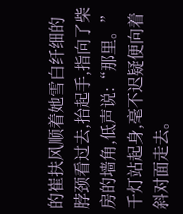的崔扶风顺着她雪白纤细的脖颈看过去,抬起手,指向了柴房的墙角,低声说:“那里。”
千灯站起身,毫不迟疑便向着斜对面走去。